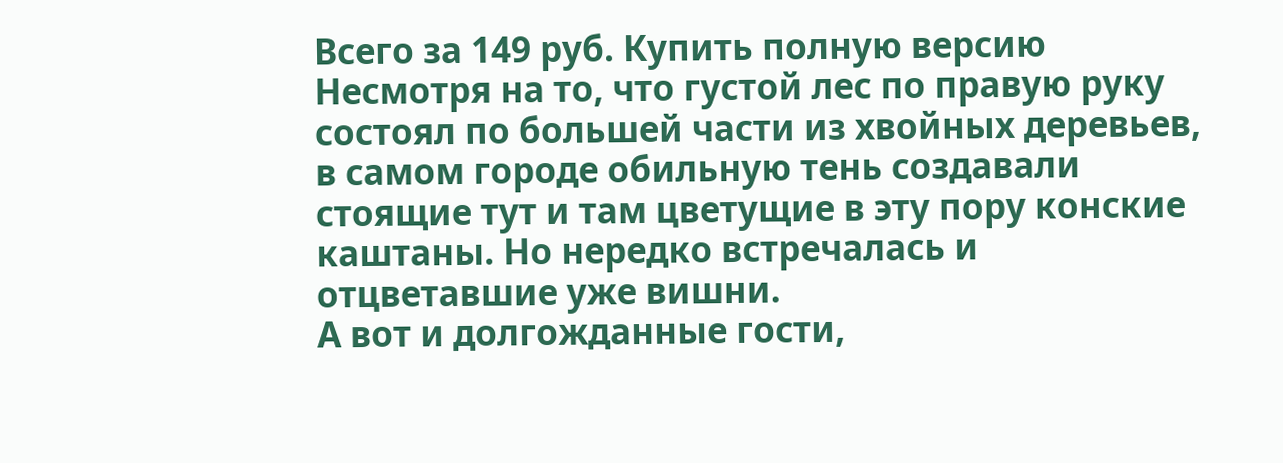Всего за 149 руб. Купить полную версию
Несмотря на то, что густой лес по правую руку состоял по большей части из хвойных деревьев, в самом городе обильную тень создавали стоящие тут и там цветущие в эту пору конские каштаны. Но нередко встречалась и отцветавшие уже вишни.
А вот и долгожданные гости,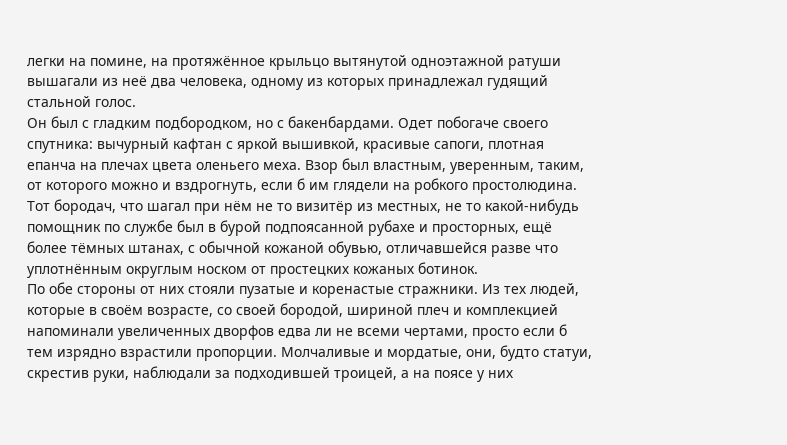легки на помине, на протяжённое крыльцо вытянутой одноэтажной ратуши вышагали из неё два человека, одному из которых принадлежал гудящий стальной голос.
Он был с гладким подбородком, но с бакенбардами. Одет побогаче своего спутника: вычурный кафтан с яркой вышивкой, красивые сапоги, плотная епанча на плечах цвета оленьего меха. Взор был властным, уверенным, таким, от которого можно и вздрогнуть, если б им глядели на робкого простолюдина.
Тот бородач, что шагал при нём не то визитёр из местных, не то какой-нибудь помощник по службе был в бурой подпоясанной рубахе и просторных, ещё более тёмных штанах, с обычной кожаной обувью, отличавшейся разве что уплотнённым округлым носком от простецких кожаных ботинок.
По обе стороны от них стояли пузатые и коренастые стражники. Из тех людей, которые в своём возрасте, со своей бородой, шириной плеч и комплекцией напоминали увеличенных дворфов едва ли не всеми чертами, просто если б тем изрядно взрастили пропорции. Молчаливые и мордатые, они, будто статуи, скрестив руки, наблюдали за подходившей троицей, а на поясе у них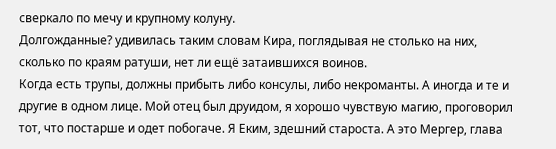сверкало по мечу и крупному колуну.
Долгожданные? удивилась таким словам Кира, поглядывая не столько на них, сколько по краям ратуши, нет ли ещё затаившихся воинов.
Когда есть трупы, должны прибыть либо консулы, либо некроманты. А иногда и те и другие в одном лице. Мой отец был друидом, я хорошо чувствую магию, проговорил тот, что постарше и одет побогаче. Я Еким, здешний староста. А это Мергер, глава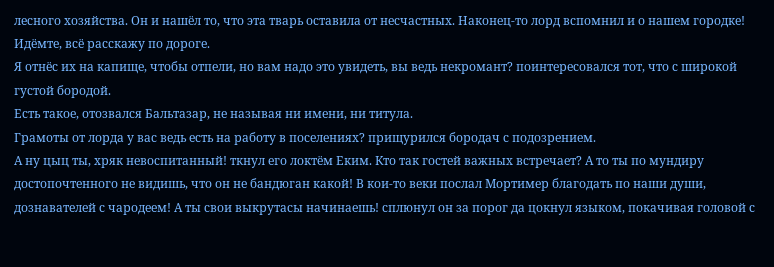лесного хозяйства. Он и нашёл то, что эта тварь оставила от несчастных. Наконец-то лорд вспомнил и о нашем городке! Идёмте, всё расскажу по дороге.
Я отнёс их на капище, чтобы отпели, но вам надо это увидеть, вы ведь некромант? поинтересовался тот, что с широкой густой бородой.
Есть такое, отозвался Бальтазар, не называя ни имени, ни титула.
Грамоты от лорда у вас ведь есть на работу в поселениях? прищурился бородач с подозрением.
А ну цыц ты, хряк невоспитанный! ткнул его локтём Еким. Кто так гостей важных встречает? А то ты по мундиру достопочтенного не видишь, что он не бандюган какой! В кои-то веки послал Мортимер благодать по наши души, дознавателей с чародеем! А ты свои выкрутасы начинаешь! сплюнул он за порог да цокнул языком, покачивая головой с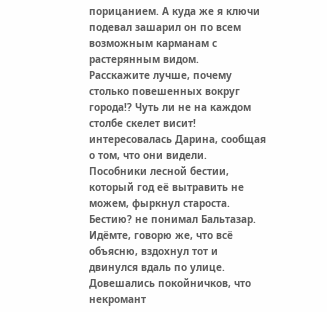порицанием. А куда же я ключи подевал зашарил он по всем возможным карманам с растерянным видом.
Расскажите лучше, почему столько повешенных вокруг города!? Чуть ли не на каждом столбе скелет висит! интересовалась Дарина, сообщая о том, что они видели.
Пособники лесной бестии, который год её вытравить не можем, фыркнул староста.
Бестию? не понимал Бальтазар.
Идёмте, говорю же, что всё объясню, вздохнул тот и двинулся вдаль по улице.
Довешались покойничков, что некромант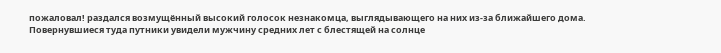пожаловал! раздался возмущённый высокий голосок незнакомца, выглядывающего на них из-за ближайшего дома.
Повернувшиеся туда путники увидели мужчину средних лет с блестящей на солнце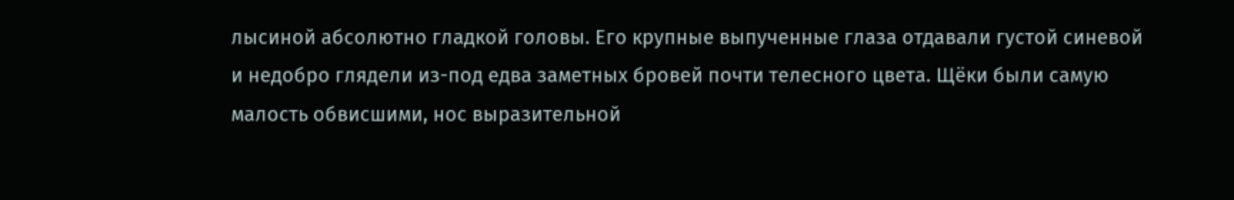лысиной абсолютно гладкой головы. Его крупные выпученные глаза отдавали густой синевой и недобро глядели из-под едва заметных бровей почти телесного цвета. Щёки были самую малость обвисшими, нос выразительной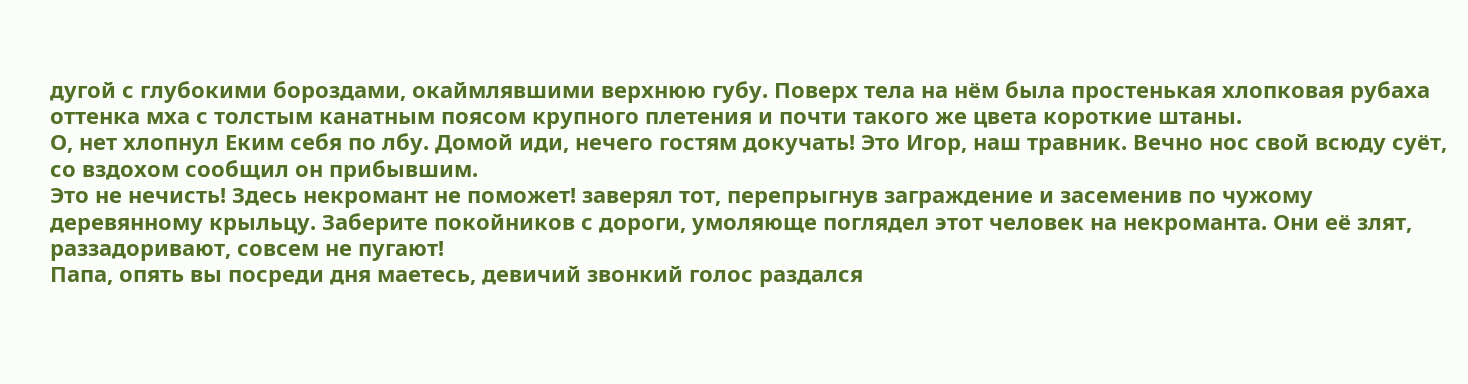дугой с глубокими бороздами, окаймлявшими верхнюю губу. Поверх тела на нём была простенькая хлопковая рубаха оттенка мха с толстым канатным поясом крупного плетения и почти такого же цвета короткие штаны.
О, нет хлопнул Еким себя по лбу. Домой иди, нечего гостям докучать! Это Игор, наш травник. Вечно нос свой всюду суёт, со вздохом сообщил он прибывшим.
Это не нечисть! Здесь некромант не поможет! заверял тот, перепрыгнув заграждение и засеменив по чужому деревянному крыльцу. Заберите покойников с дороги, умоляюще поглядел этот человек на некроманта. Они её злят, раззадоривают, совсем не пугают!
Папа, опять вы посреди дня маетесь, девичий звонкий голос раздался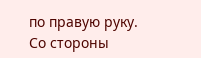по правую руку.
Со стороны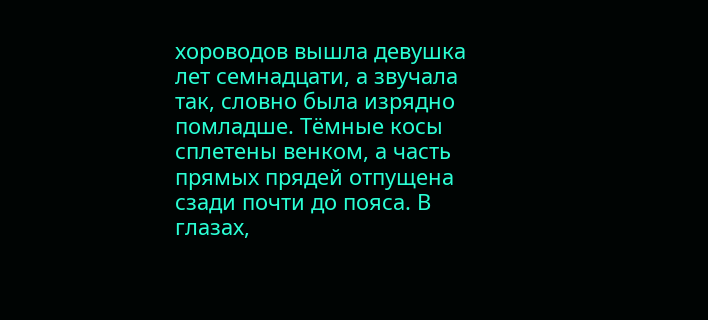хороводов вышла девушка лет семнадцати, а звучала так, словно была изрядно помладше. Тёмные косы сплетены венком, а часть прямых прядей отпущена сзади почти до пояса. В глазах,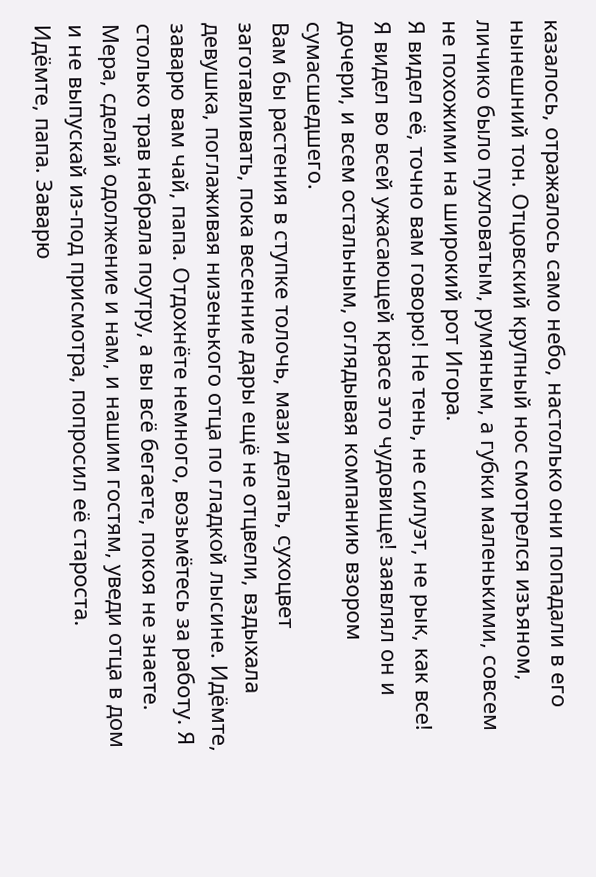казалось, отражалось само небо, настолько они попадали в его нынешний тон. Отцовский крупный нос смотрелся изъяном, личико было пухловатым, румяным, а губки маленькими, совсем не похожими на широкий рот Игора.
Я видел её, точно вам говорю! Не тень, не силуэт, не рык, как все! Я видел во всей ужасающей красе это чудовище! заявлял он и дочери, и всем остальным, оглядывая компанию взором сумасшедшего.
Вам бы растения в ступке толочь, мази делать, сухоцвет заготавливать, пока весенние дары ещё не отцвели, вздыхала девушка, поглаживая низенького отца по гладкой лысине. Идёмте, заварю вам чай, папа. Отдохнёте немного, возьмётесь за работу. Я столько трав набрала поутру, а вы всё бегаете, покоя не знаете.
Мера, сделай одолжение и нам, и нашим гостям, уведи отца в дом и не выпускай из-под присмотра, попросил её староста.
Идёмте, папа. Заварю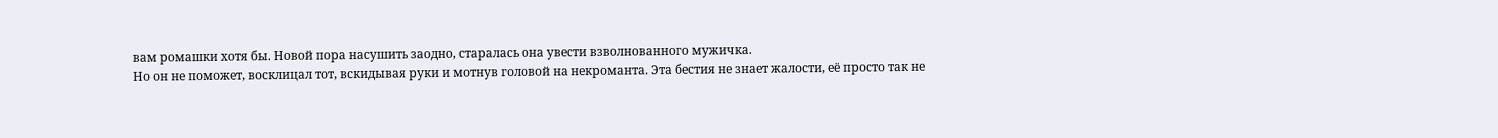вам ромашки хотя бы. Новой пора насушить заодно, старалась она увести взволнованного мужичка.
Но он не поможет, восклицал тот, вскидывая руки и мотнув головой на некроманта. Эта бестия не знает жалости, её просто так не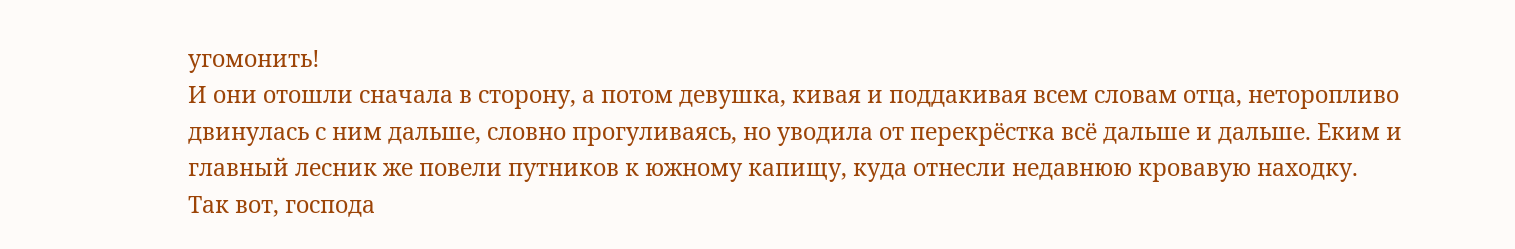угомонить!
И они отошли сначала в сторону, а потом девушка, кивая и поддакивая всем словам отца, неторопливо двинулась с ним дальше, словно прогуливаясь, но уводила от перекрёстка всё дальше и дальше. Еким и главный лесник же повели путников к южному капищу, куда отнесли недавнюю кровавую находку.
Так вот, господа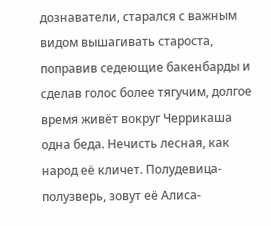дознаватели, старался с важным видом вышагивать староста, поправив седеющие бакенбарды и сделав голос более тягучим, долгое время живёт вокруг Черрикаша одна беда. Нечисть лесная, как народ её кличет. Полудевица-полузверь, зовут её Алиса-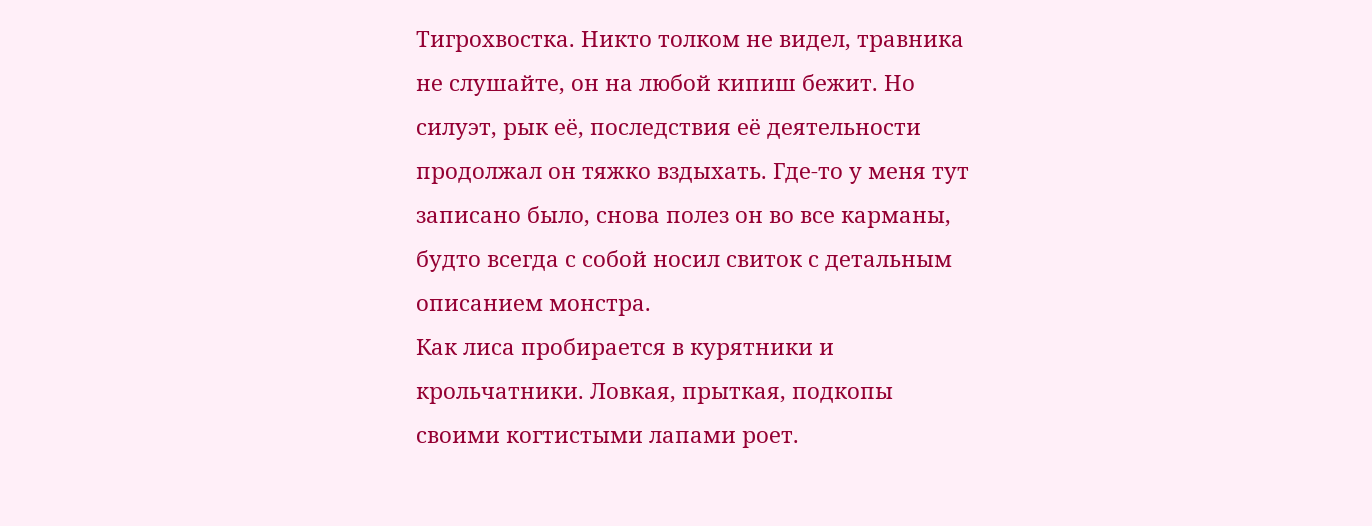Тигрохвостка. Никто толком не видел, травника не слушайте, он на любой кипиш бежит. Но силуэт, рык её, последствия её деятельности продолжал он тяжко вздыхать. Где-то у меня тут записано было, снова полез он во все карманы, будто всегда с собой носил свиток с детальным описанием монстра.
Как лиса пробирается в курятники и крольчатники. Ловкая, прыткая, подкопы своими когтистыми лапами роет.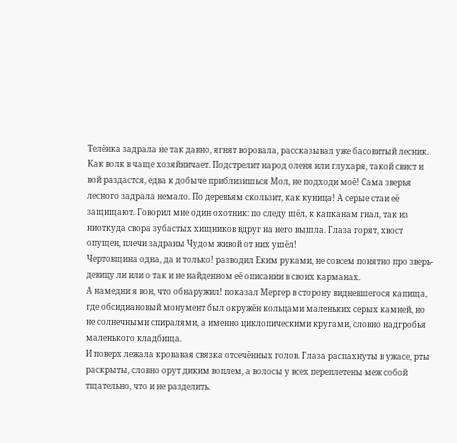Телёнка задрала не так давно, ягнят воровала, рассказывал уже басовитый лесник. Как волк в чаще хозяйничает. Подстрелит народ оленя или глухаря, такой свист и вой раздастся, едва к добыче приблизишься Мол, не подходи моё! Сама зверья лесного задрала немало. По деревьям скользит, как куница! А серые стаи её защищают. Говорил мне один охотник: по следу шёл, к капканам гнал, так из ниоткуда свора зубастых хищников вдруг на него вышла. Глаза горят, хвост опущен, плечи задраны Чудом живой от них ушёл!
Чертовщина одна, да и только! разводил Еким руками, не совсем понятно про зверь-девицу ли или о так и не найденном её описании в своих карманах.
А намедни я вон, что обнаружил! показал Мергер в сторону видневшегося капища, где обсидиановый монумент был окружён кольцами маленьких серых камней, но не солнечными спиралями, а именно циклопическими кругами, словно надгробья маленького кладбища.
И поверх лежала кровавая связка отсечённых голов. Глаза распахнуты в ужасе, рты раскрыты, словно орут диким воплем, а волосы у всех переплетены меж собой тщательно, что и не разделить.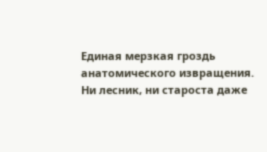Единая мерзкая гроздь анатомического извращения.
Ни лесник, ни староста даже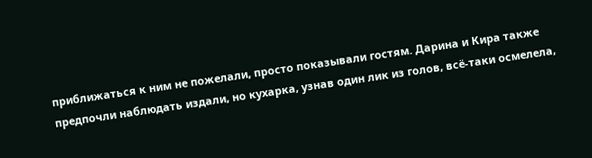приближаться к ним не пожелали, просто показывали гостям. Дарина и Кира также предпочли наблюдать издали, но кухарка, узнав один лик из голов, всё-таки осмелела,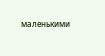маленькими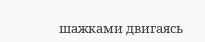шажками двигаясь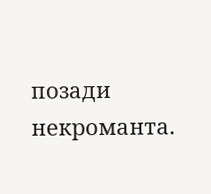позади некроманта.